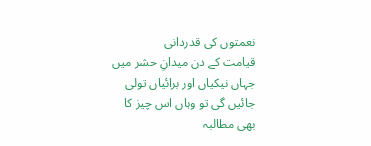نعمتوں کی قدردانی
قیامت کے دن میدانِ حشر میں جہاں نیکیاں اور برائیاں تولی جائیں گی تو وہاں اس چیز کا بھی مطالبہ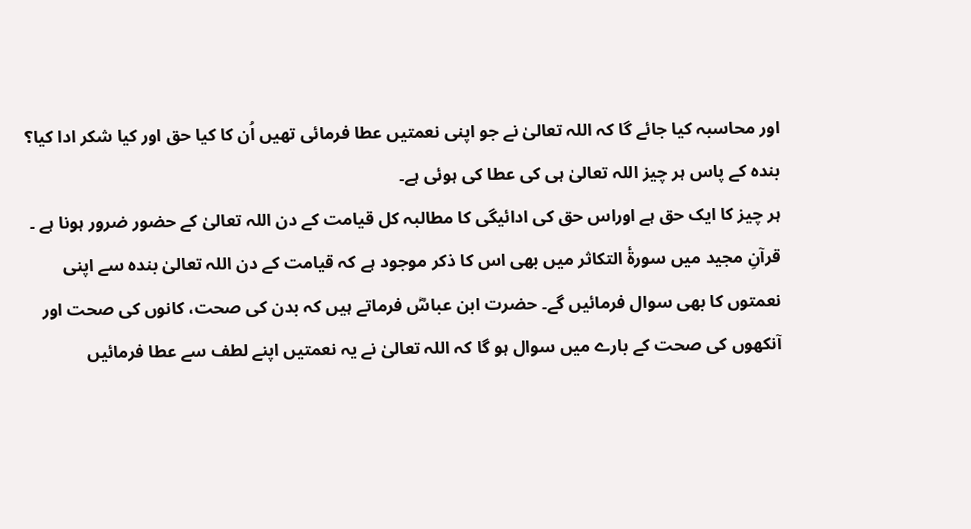اور محاسبہ کیا جائے گا کہ اللہ تعالیٰ نے جو اپنی نعمتیں عطا فرمائی تھیں اُن کا کیا حق اور کیا شکر ادا کیا؟ بندہ کے پاس ہر چیز اللہ تعالیٰ ہی کی عطا کی ہوئی ہے۔
ہر چیز کا ایک حق ہے اوراس حق کی ادائیگی کا مطالبہ کل قیامت کے دن اللہ تعالیٰ کے حضور ضرور ہونا ہے ۔ قرآنِ مجید میں سورۃٔ التکاثر میں بھی اس کا ذکر موجود ہے کہ قیامت کے دن اللہ تعالیٰ بندہ سے اپنی نعمتوں کا بھی سوال فرمائیں گے۔ حضرت ابن عباسؓ فرماتے ہیں کہ بدن کی صحت، کانوں کی صحت اور آنکھوں کی صحت کے بارے میں سوال ہو گا کہ اللہ تعالیٰ نے یہ نعمتیں اپنے لطف سے عطا فرمائیں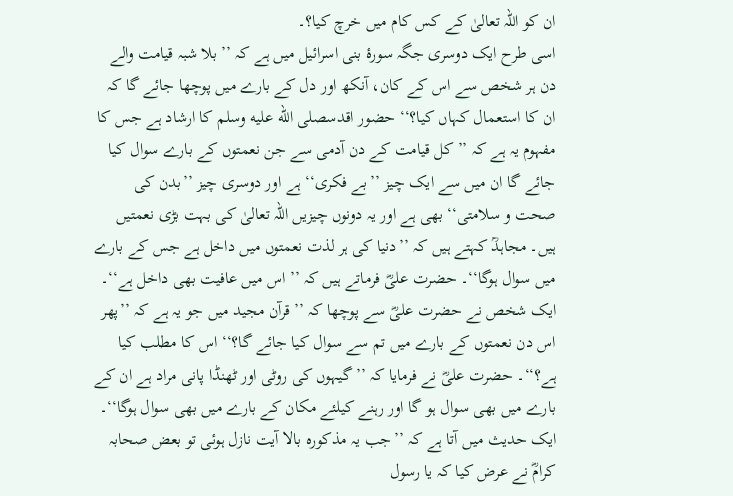ان کو اللہ تعالیٰ کے کس کام میں خرچ کیا؟۔
اسی طرح ایک دوسری جگہ سورۂ بنی اسرائیل میں ہے کہ ’’ بلا شبہ قیامت والے دن ہر شخص سے اس کے کان، آنکھ اور دل کے بارے میں پوچھا جائے گا کہ ان کا استعمال کہاں کیا؟‘‘ حضور اقدسصلى الله عليه وسلم کا ارشاد ہے جس کا مفہوم یہ ہے کہ ’’ کل قیامت کے دن آدمی سے جن نعمتوں کے بارے سوال کیا جائے گا ان میں سے ایک چیز ’’بے فکری‘‘ ہے اور دوسری چیز ’’بدن کی صحت و سلامتی‘‘ بھی ہے اور یہ دونوں چیزیں اللہ تعالیٰ کی بہت بڑی نعمتیں ہیں۔ مجاہدؒ کہتے ہیں کہ ’’دنیا کی ہر لذت نعمتوں میں داخل ہے جس کے بارے میں سوال ہوگا‘‘۔ حضرت علیؓ فرماتے ہیں کہ ’’ اس میں عافیت بھی داخل ہے‘‘۔ ایک شخص نے حضرت علیؓ سے پوچھا کہ ’’قرآن مجید میں جو یہ ہے کہ ’’پھر اس دن نعمتوں کے بارے میں تم سے سوال کیا جائے گا؟‘‘ اس کا مطلب کیا ہے؟‘‘۔ حضرت علیؓ نے فرمایا کہ ’’گیہوں کی روٹی اور ٹھنڈا پانی مراد ہے ان کے بارے میں بھی سوال ہو گا اور رہنے کیلئے مکان کے بارے میں بھی سوال ہوگا‘‘۔
ایک حدیث میں آتا ہے کہ ’’جب یہ مذکورہ بالا آیت نازل ہوئی تو بعض صحابہ کرامؓ نے عرض کیا کہ یا رسول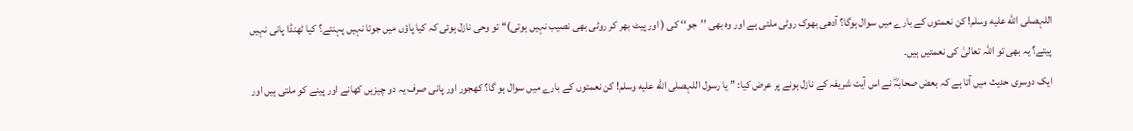اللہصلى الله عليه وسلم! کن نعمتوں کے بارے میں سوال ہوگا؟ آدھی بھوک روٹی ملتی ہے اور وہ بھی ’’جو‘‘ کی ( اور پیٹ بھر کر روٹی بھی نصیب نہیں ہوتی)‘‘ تو وحی نازل ہوئی کہ کیا پاؤں میں جوتا نہیں پہنتے؟ کیا ٹھنڈا پانی نہیں پیتے؟ یہ بھی تو اللہ تعالیٰ کی نعمتیں ہیں۔
ایک دوسری حدیث میں آتا ہے کہ بعض صحابہؓ نے اس آیت شریفہ کے نازل ہونے پر عرض کیا: ’’ یا رسول اللہصلى الله عليه وسلم! کن نعمتوں کے بارے میں سوال ہو گا؟ کھجور اور پانی صرف یہ دو چیزیں کھانے اور پینے کو ملتی ہیں اور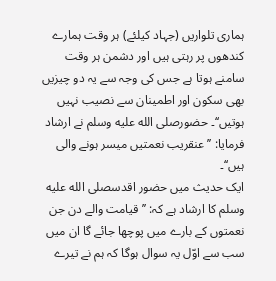ہماری تلواریں (جہاد کیلئے) ہر وقت ہمارے کندھوں پر رہتی ہیں اور دشمن ہر وقت سامنے ہوتا ہے جس کی وجہ سے یہ دو چیزیں بھی سکون اور اطمینان سے نصیب نہیں ہوتیں‘‘۔ حضورصلى الله عليه وسلم نے ارشاد فرمایا: ’’عنقریب نعمتیں میسر ہونے والی ہیں‘‘۔
ایک حدیث میں حضور اقدسصلى الله عليه وسلم کا ارشاد ہے کہ: ’’ قیامت والے دن جن نعمتوں کے بارے میں پوچھا جائے گا ان میں سب سے اوّل یہ سوال ہوگا کہ ہم نے تیرے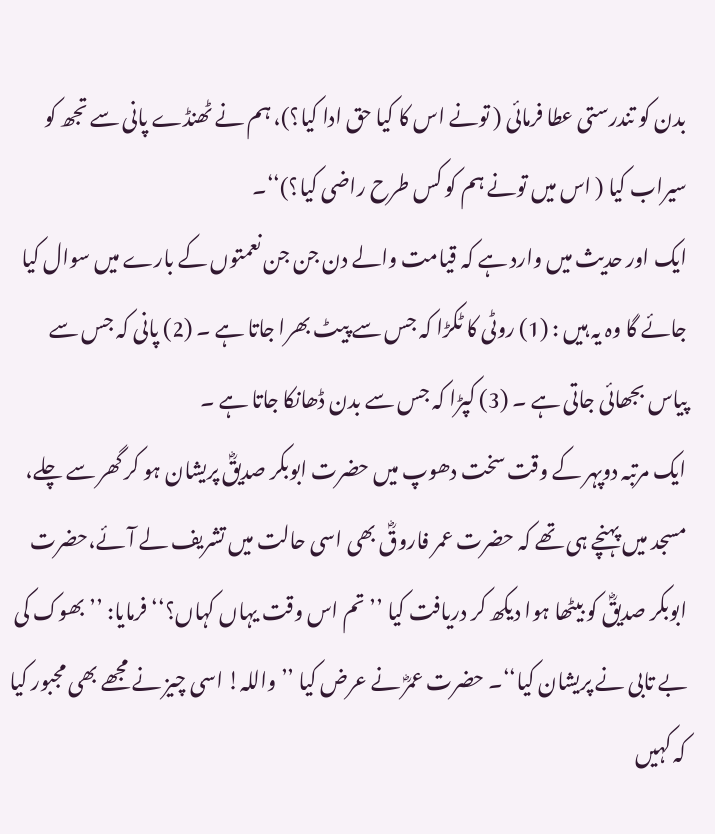بدن کو تندرستی عطا فرمائی ( تونے اس کا کیا حق ادا کیا؟)، ہم نے ٹھنڈے پانی سے تجھ کو سیراب کیا ( اس میں تونے ہم کو کس طرح راضی کیا؟)‘‘۔
ایک اور حدیث میں وارد ہے کہ قیامت والے دن جن جن نعمتوں کے بارے میں سوال کیا جائے گا وہ یہ ہیں : (1) روٹی کا ٹکڑا کہ جس سے پیٹ بھرا جاتا ہے ۔ (2) پانی کہ جس سے پیاس بجھائی جاتی ہے ۔ (3) کپڑا کہ جس سے بدن ڈھانکا جاتا ہے ۔
ایک مرتبہ دوپہر کے وقت سخت دھوپ میں حضرت ابوبکر صدیقؓ پریشان ہو کر گھر سے چلے، مسجد میں پہنچے ہی تھے کہ حضرت عمر فاروقؓ بھی اسی حالت میں تشریف لے آئے،حضرت ابوبکر صدیقؓ کو بیٹھا ہوا دیکھ کر دریافت کیا ’’تم اس وقت یہاں کہاں؟‘‘ فرمایا: ’’بھوک کی بے تابی نے پریشان کیا‘‘۔ حضرت عمرؓ نے عرض کیا ’’واللہ! اسی چیز نے مجھے بھی مجبور کیا کہ کہیں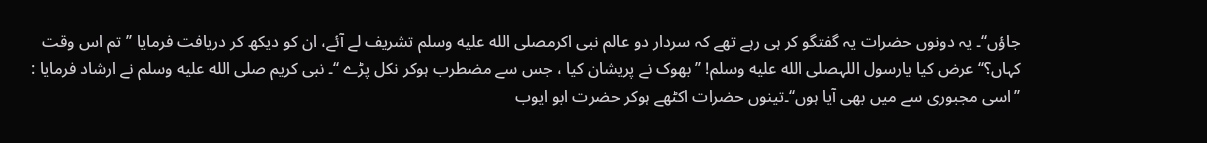جاؤں‘‘۔ یہ دونوں حضرات یہ گفتگو کر ہی رہے تھے کہ سردار دو عالم نبی اکرمصلى الله عليه وسلم تشریف لے آئے، ان کو دیکھ کر دریافت فرمایا ’’تم اس وقت کہاں؟‘‘ عرض کیا یارسول اللہصلى الله عليه وسلم! ’’بھوک نے پریشان کیا ، جس سے مضطرب ہوکر نکل پڑے ‘‘۔ نبی کریم صلى الله عليه وسلم نے ارشاد فرمایا : ’’اسی مجبوری سے میں بھی آیا ہوں‘‘۔تینوں حضرات اکٹھے ہوکر حضرت ابو ایوب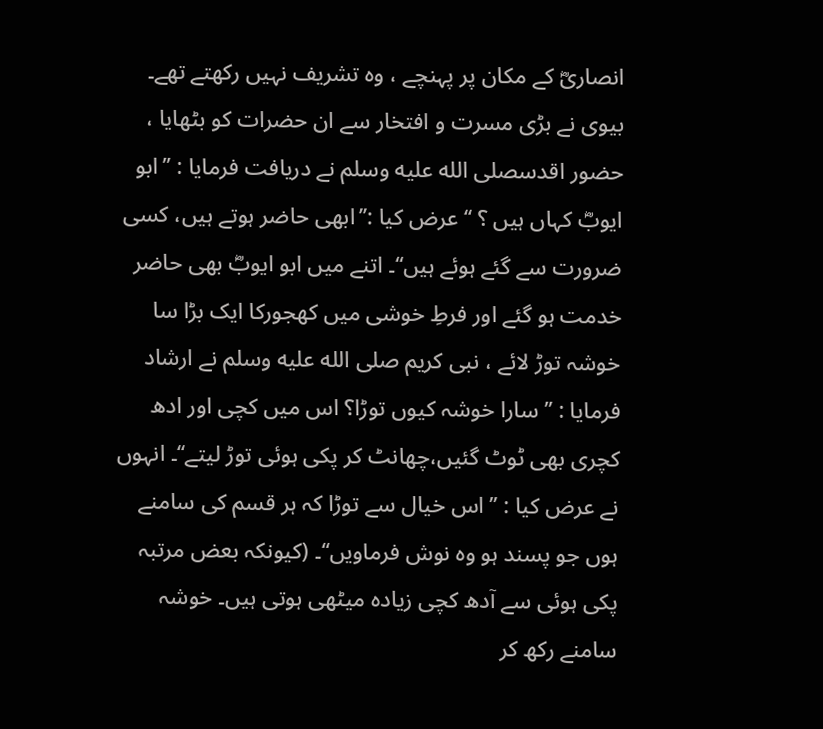انصاریؓ کے مکان پر پہنچے ، وہ تشریف نہیں رکھتے تھے۔ بیوی نے بڑی مسرت و افتخار سے ان حضرات کو بٹھایا ، حضور اقدسصلى الله عليه وسلم نے دریافت فرمایا : ’’ابو ایوبؓ کہاں ہیں ؟ ‘‘ عرض کیا :’’ابھی حاضر ہوتے ہیں، کسی ضرورت سے گئے ہوئے ہیں‘‘۔ اتنے میں ابو ایوبؓ بھی حاضر خدمت ہو گئے اور فرطِ خوشی میں کھجورکا ایک بڑا سا خوشہ توڑ لائے ، نبی کریم صلى الله عليه وسلم نے ارشاد فرمایا : ’’سارا خوشہ کیوں توڑا؟ اس میں کچی اور ادھ کچری بھی ٹوٹ گئیں،چھانٹ کر پکی ہوئی توڑ لیتے‘‘۔ انہوں نے عرض کیا : ’’ اس خیال سے توڑا کہ ہر قسم کی سامنے ہوں جو پسند ہو وہ نوش فرماویں‘‘۔ (کیونکہ بعض مرتبہ پکی ہوئی سے آدھ کچی زیادہ میٹھی ہوتی ہیں۔ خوشہ سامنے رکھ کر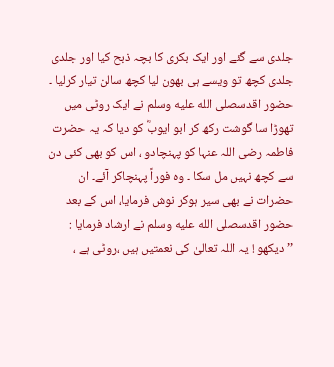جلدی سے گئے اور ایک بکری کا بچہ ذبح کیا اور جلدی جلدی کچھ تو ویسے ہی بھون لیا کچھ سالن تیار کرلیا ۔
حضور اقدسصلى الله عليه وسلم نے ایک روٹی میں تھوڑا سا گوشت رکھ کر ابو ایوبؓ کو دیا کہ یہ حضرت فاطمہ رضی اللہ عنہا کو پہنچادو ، اس کو بھی کئی دن سے کچھ نہیں مل سکا ۔ وہ فوراً پہنچاکر آئے۔ ان حضرات نے بھی سیر ہوکر نوش فرمایا، اس کے بعد حضور اقدسصلى الله عليه وسلم نے ارشاد فرمایا : ’’دیکھو ! یہ اللہ تعالیٰ کی نعمتیں ہیں ،روٹی ہے ،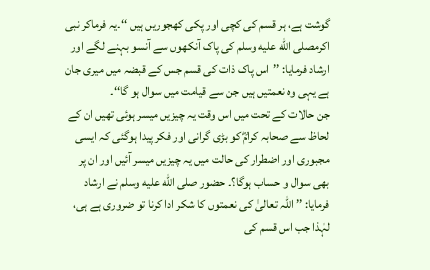گوشت ہے، ہر قسم کی کچی اور پکی کھجوریں ہیں ‘‘۔یہ فرماکر نبی اکرمصلى الله عليه وسلم کی پاک آنکھوں سے آنسو بہنے لگے اور ارشاد فرمایا: ’’اس پاک ذات کی قسم جس کے قبضہ میں میری جان ہے یہی وہ نعمتیں ہیں جن سے قیامت میں سوال ہو گا‘‘۔
جن حالات کے تحت میں اس وقت یہ چیزیں میسر ہوئی تھیں ان کے لحاظ سے صحابہ کرامؓ کو بڑی گرانی اور فکر پیدا ہوگئی کہ ایسی مجبوری اور اضطرار کی حالت میں یہ چیزیں میسر آئیں اور ان پر بھی سوال و حساب ہوگا؟۔ حضور صلى الله عليه وسلم نے ارشاد فرمایا: ’’ اللہ تعالیٰ کی نعمتوں کا شکر ادا کرنا تو ضروری ہے ہی، لہٰذا جب اس قسم کی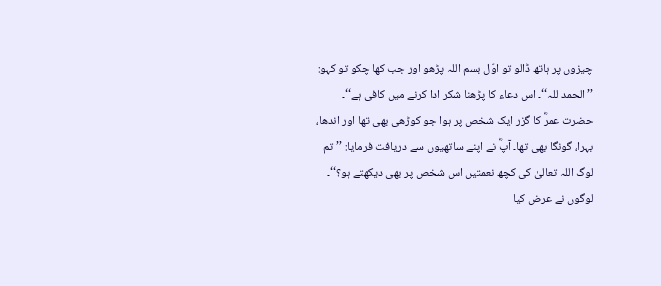چیزوں پر ہاتھ ڈالو تو اوّل بسم اللہ پڑھو اور جب کھا چکو تو کہو: ’’الحمد للہ‘‘۔ اس دعاء کا پڑھنا شکر ادا کرنے میں کافی ہے‘‘۔
حضرت عمرؓ کا گزر ایک شخص پر ہوا جو کوڑھی بھی تھا اور اندھا، بہرا، گونگا بھی تھا۔ آپؓ نے اپنے ساتھیوں سے دریافت فرمایا: ’’ تم لوگ اللہ تعالیٰ کی کچھ نعمتیں اس شخص پر بھی دیکھتے ہو؟‘‘۔ لوگوں نے عرض کیا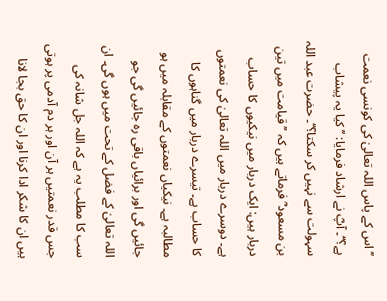’’اس کے پاس اللہ تعالیٰ کی کونسی نعمت ہے؟‘‘۔ آپؓ نے ارشاد فرمایا: ’’کیا یہ پیشاب سہولت سے نہیں کر سکتا؟‘‘۔ حضرت عبد اللہ بن مسعود ؓ فرماتے ہیں کہ ’’قیامت میں تین دربار ہیں: ایک دربار میں نیکیوں کا حساب ہے۔ دوسرے دربار میں اللہ تعالیٰ کی نعمتوں کا حساب ہے۔ تیسرے دربار میں گناہوں کا مطالبہ ہے۔ نیکیاں نعمتوں کے مقابلہ میں ہو جائیں گی اور برائیاں باقی رہ جائیں گی جو اللہ تعالیٰ کے فضل کے تحت میں ہوں گی۔ ان سب کا مطلب یہ ہے کہ اللہ جل شانہ کی جس قدر نعمتیں ہر آن اور ہر دم آدمی پر ہوتی ہیں ان کا شکر ادا کرنا اور ان کا حق بجا لانا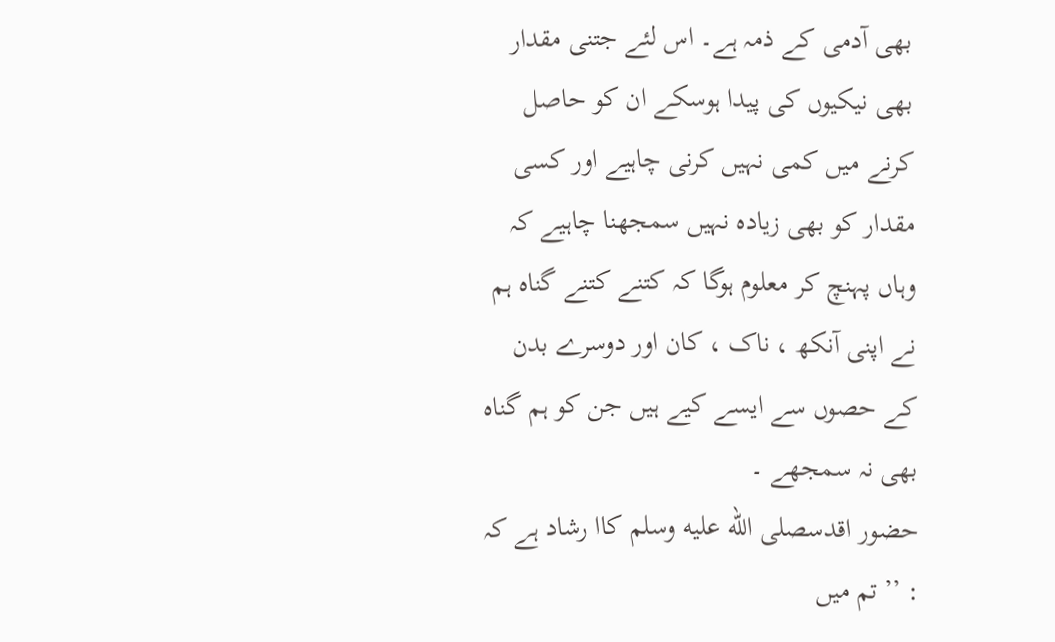بھی آدمی کے ذمہ ہے۔ اس لئے جتنی مقدار بھی نیکیوں کی پیدا ہوسکے ان کو حاصل کرنے میں کمی نہیں کرنی چاہیے اور کسی مقدار کو بھی زیادہ نہیں سمجھنا چاہیے کہ وہاں پہنچ کر معلوم ہوگا کہ کتنے کتنے گناہ ہم نے اپنی آنکھ ، ناک ، کان اور دوسرے بدن کے حصوں سے ایسے کیے ہیں جن کو ہم گناہ بھی نہ سمجھے ۔
حضور اقدسصلى الله عليه وسلم کاا رشاد ہے کہ : ’’ تم میں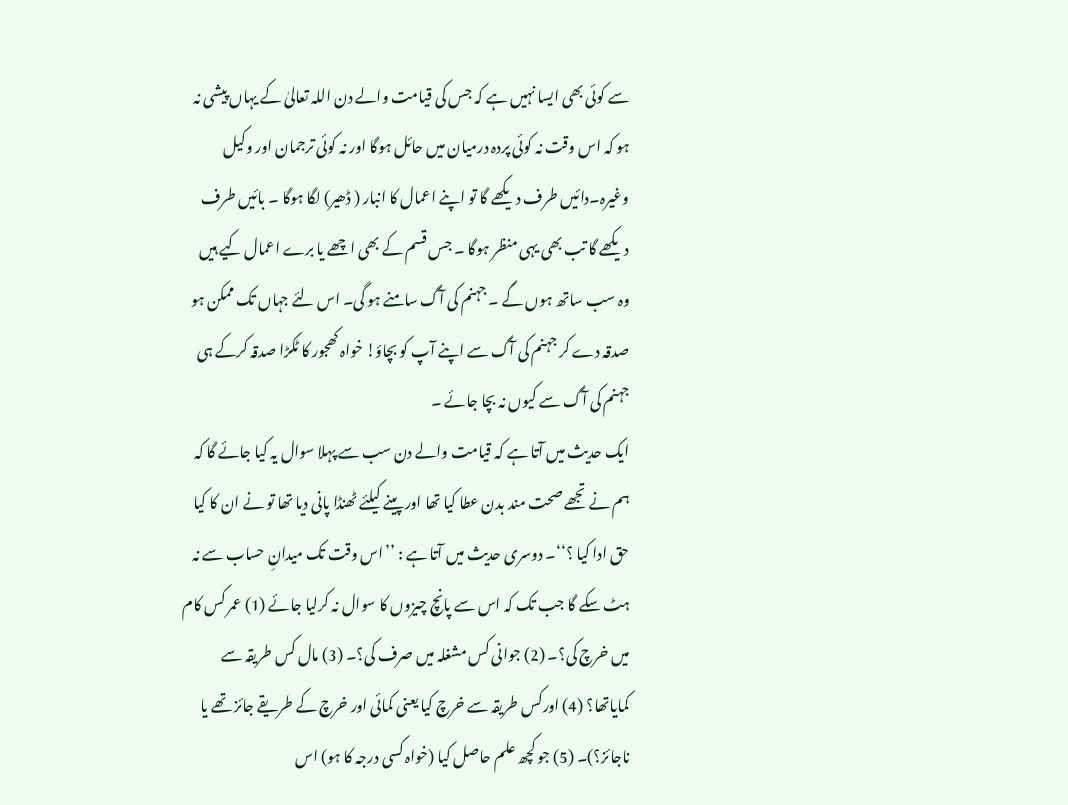سے کوئی بھی ایسا نہیں ہے کہ جس کی قیامت والے دن اللہ تعالیٰ کے یہاں پیشی نہ ہو کہ اس وقت نہ کوئی پردہ درمیان میں حائل ہوگا اور نہ کوئی ترجمان اور وکیل وغیرہ۔دائیں طرف دیکھے گا تو اپنے اعمال کا انبار ( ڈھیر) لگا ہوگا ۔ بائیں طرف دیکھے گا تب بھی یہی منظر ہوگا ۔ جس قسم کے بھی اچھے یا برے اعمال کیے ہیں وہ سب ساتھ ہوں گے ۔ جہنم کی آگ سامنے ہو گی۔ اس لئے جہاں تک ممکن ہو صدقہ دے کر جہنم کی آگ سے اپنے آپ کو بچاؤ! خواہ کھجور کا ٹکڑا صدقہ کرکے ہی جہنم کی آگ سے کیوں نہ بچا جائے ۔
ایک حدیث میں آتا ہے کہ قیامت والے دن سب سے پہلا سوال یہ کیا جائے گا کہ ہم نے تجھے صحت مند بدن عطا کیا تھا اور پینے کیلئے ٹھنڈا پانی دیا تھا تو نے ان کا کیا حق ادا کیا ؟‘‘۔ دوسری حدیث میں آتا ہے : ’’اس وقت تک میدانِ حساب سے نہ ہٹ سکے گا جب تک کہ اس سے پانچ چیزوں کا سوال نہ کرلیا جائے (1) عمر کس کام میں خرچ کی؟۔ (2) جوانی کس مشغلہ میں صرف کی؟۔ (3) مال کس طریقہ سے کمایاتھا؟ (4) اورکس طریقہ سے خرچ کیا یعنی کمائی اور خرچ کے طریقے جائز تھے یا ناجائز؟)۔ (5) جو کچھ علم حاصل کیا (خواہ کسی درجہ کا ہو) اس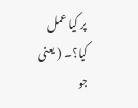پر کیا عمل کیا؟۔ ( یعنی جو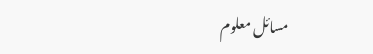مسائل معلوم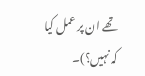تھے ان پر عمل کیا کہ نہیں؟)۔